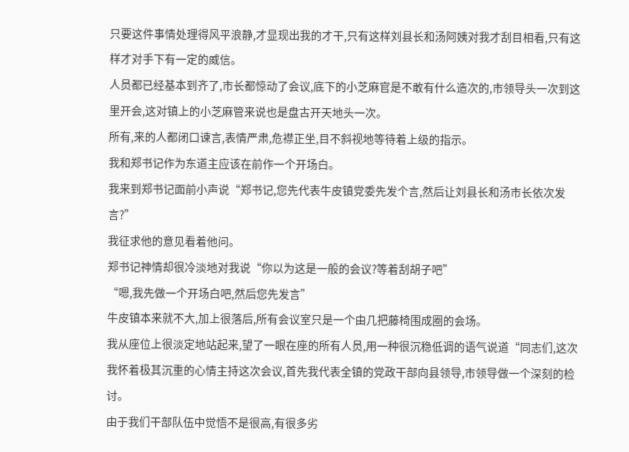只要这件事情处理得风平浪静,才显现出我的才干,只有这样刘县长和汤阿姨对我才刮目相看,只有这样才对手下有一定的威信。
人员都已经基本到齐了,市长都惊动了会议,底下的小芝麻官是不敢有什么造次的,市领导头一次到这里开会,这对镇上的小芝麻管来说也是盘古开天地头一次。
所有,来的人都闭口谏言,表情严肃,危襟正坐,目不斜视地等待着上级的指示。
我和郑书记作为东道主应该在前作一个开场白。
我来到郑书记面前小声说“郑书记,您先代表牛皮镇党委先发个言,然后让刘县长和汤市长依次发言?”
我征求他的意见看着他问。
郑书记神情却很冷淡地对我说“你以为这是一般的会议?等着刮胡子吧”
“嗯,我先做一个开场白吧,然后您先发言”
牛皮镇本来就不大,加上很落后,所有会议室只是一个由几把藤椅围成圈的会场。
我从座位上很淡定地站起来,望了一眼在座的所有人员,用一种很沉稳低调的语气说道“同志们,这次我怀着极其沉重的心情主持这次会议,首先我代表全镇的党政干部向县领导,市领导做一个深刻的检讨。
由于我们干部队伍中觉悟不是很高,有很多劣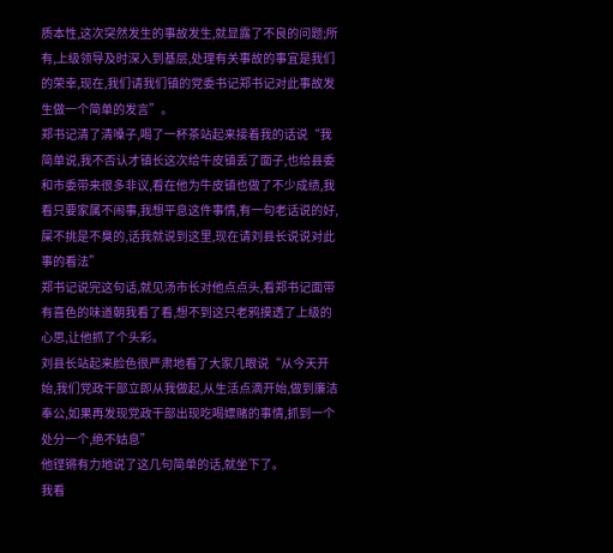质本性,这次突然发生的事故发生,就显露了不良的问题;所有,上级领导及时深入到基层,处理有关事故的事宜是我们的荣幸,现在,我们请我们镇的党委书记郑书记对此事故发生做一个简单的发言”。
郑书记清了清嗓子,喝了一杯茶站起来接着我的话说“我简单说,我不否认才镇长这次给牛皮镇丢了面子,也给县委和市委带来很多非议,看在他为牛皮镇也做了不少成绩,我看只要家属不闹事,我想平息这件事情,有一句老话说的好,屎不挑是不臭的,话我就说到这里,现在请刘县长说说对此事的看法”
郑书记说完这句话,就见汤市长对他点点头,看郑书记面带有喜色的味道朝我看了看,想不到这只老鸦摸透了上级的心思,让他抓了个头彩。
刘县长站起来脸色很严肃地看了大家几眼说“从今天开始,我们党政干部立即从我做起,从生活点滴开始,做到廉洁奉公,如果再发现党政干部出现吃喝嫖赌的事情,抓到一个处分一个,绝不姑息”
他铿锵有力地说了这几句简单的话,就坐下了。
我看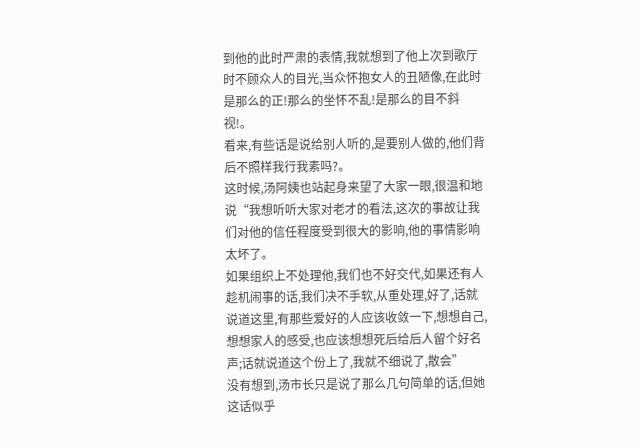到他的此时严肃的表情,我就想到了他上次到歌厅时不顾众人的目光,当众怀抱女人的丑陋像,在此时是那么的正!那么的坐怀不乱!是那么的目不斜视!。
看来,有些话是说给别人听的,是要别人做的,他们背后不照样我行我素吗?。
这时候,汤阿姨也站起身来望了大家一眼,很温和地说“我想听听大家对老才的看法,这次的事故让我们对他的信任程度受到很大的影响,他的事情影响太坏了。
如果组织上不处理他,我们也不好交代,如果还有人趁机闹事的话,我们决不手软,从重处理,好了,话就说道这里,有那些爱好的人应该收敛一下,想想自己,想想家人的感受,也应该想想死后给后人留个好名声;话就说道这个份上了,我就不细说了,散会”
没有想到,汤市长只是说了那么几句简单的话,但她这话似乎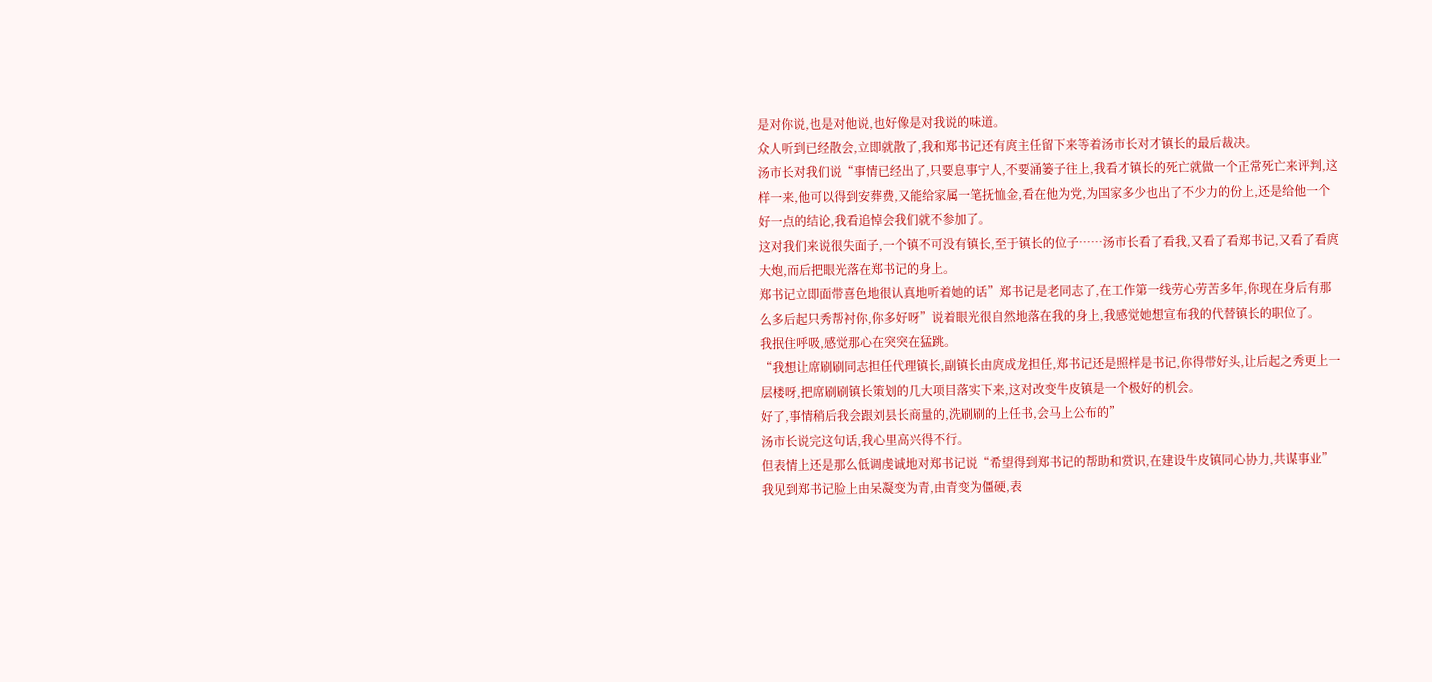是对你说,也是对他说,也好像是对我说的味道。
众人听到已经散会,立即就散了,我和郑书记还有庹主任留下来等着汤市长对才镇长的最后裁决。
汤市长对我们说“事情已经出了,只要息事宁人,不要涌篓子往上,我看才镇长的死亡就做一个正常死亡来评判,这样一来,他可以得到安葬费,又能给家属一笔抚恤金,看在他为党,为国家多少也出了不少力的份上,还是给他一个好一点的结论,我看追悼会我们就不参加了。
这对我们来说很失面子,一个镇不可没有镇长,至于镇长的位子……汤市长看了看我,又看了看郑书记,又看了看庹大炮,而后把眼光落在郑书记的身上。
郑书记立即面带喜色地很认真地听着她的话”郑书记是老同志了,在工作第一线劳心劳苦多年,你现在身后有那么多后起只秀帮衬你,你多好呀”说着眼光很自然地落在我的身上,我感觉她想宣布我的代替镇长的职位了。
我抿住呼吸,感觉那心在突突在猛跳。
“我想让席刷刷同志担任代理镇长,副镇长由庹成龙担任,郑书记还是照样是书记,你得带好头,让后起之秀更上一层楼呀,把席刷刷镇长策划的几大项目落实下来,这对改变牛皮镇是一个极好的机会。
好了,事情稍后我会跟刘县长商量的,洗刷刷的上任书,会马上公布的”
汤市长说完这句话,我心里高兴得不行。
但表情上还是那么低调虔诚地对郑书记说“希望得到郑书记的帮助和赏识,在建设牛皮镇同心协力,共谋事业”
我见到郑书记脸上由呆凝变为青,由青变为僵硬,表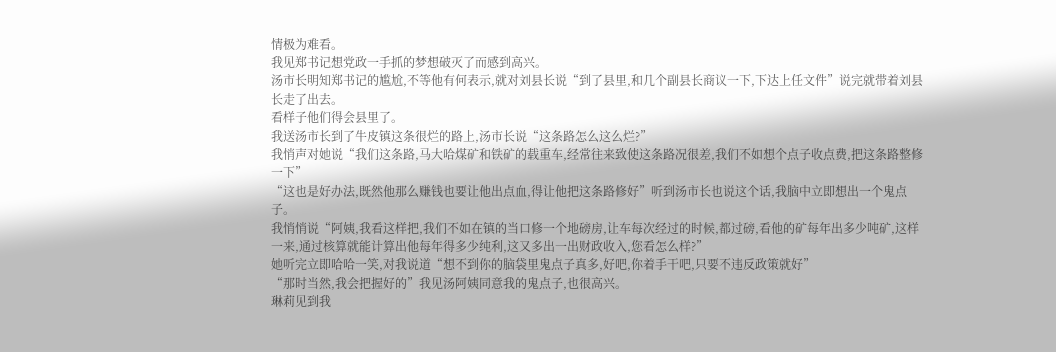情极为难看。
我见郑书记想党政一手抓的梦想破灭了而感到高兴。
汤市长明知郑书记的尴尬,不等他有何表示,就对刘县长说“到了县里,和几个副县长商议一下,下达上任文件”说完就带着刘县长走了出去。
看样子他们得会县里了。
我送汤市长到了牛皮镇这条很烂的路上,汤市长说“这条路怎么这么烂?”
我悄声对她说“我们这条路,马大哈煤矿和铁矿的载重车,经常往来致使这条路况很差,我们不如想个点子收点费,把这条路整修一下”
“这也是好办法,既然他那么赚钱也要让他出点血,得让他把这条路修好”听到汤市长也说这个话,我脑中立即想出一个鬼点子。
我悄悄说“阿姨,我看这样把,我们不如在镇的当口修一个地磅房,让车每次经过的时候,都过磅,看他的矿每年出多少吨矿,这样一来,通过核算就能计算出他每年得多少纯利,这又多出一出财政收入,您看怎么样?”
她听完立即哈哈一笑,对我说道“想不到你的脑袋里鬼点子真多,好吧,你着手干吧,只要不违反政策就好”
“那时当然,我会把握好的”我见汤阿姨同意我的鬼点子,也很高兴。
琳莉见到我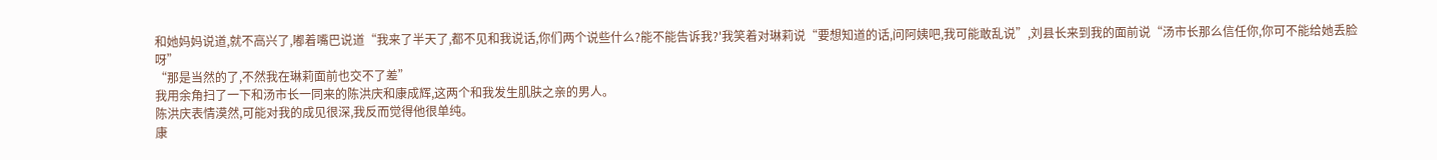和她妈妈说道,就不高兴了,嘟着嘴巴说道“我来了半天了,都不见和我说话,你们两个说些什么?能不能告诉我?'我笑着对琳莉说“要想知道的话,问阿姨吧,我可能敢乱说”,刘县长来到我的面前说“汤市长那么信任你,你可不能给她丢脸呀”
“那是当然的了,不然我在琳莉面前也交不了差”
我用余角扫了一下和汤市长一同来的陈洪庆和康成辉,这两个和我发生肌肤之亲的男人。
陈洪庆表情漠然,可能对我的成见很深,我反而觉得他很单纯。
康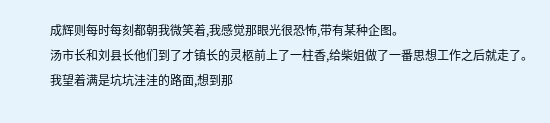成辉则每时每刻都朝我微笑着,我感觉那眼光很恐怖,带有某种企图。
汤市长和刘县长他们到了才镇长的灵柩前上了一柱香,给柴姐做了一番思想工作之后就走了。
我望着满是坑坑洼洼的路面,想到那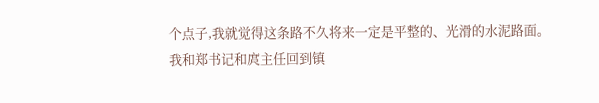个点子,我就觉得这条路不久将来一定是平整的、光滑的水泥路面。
我和郑书记和庹主任回到镇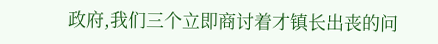政府,我们三个立即商讨着才镇长出丧的问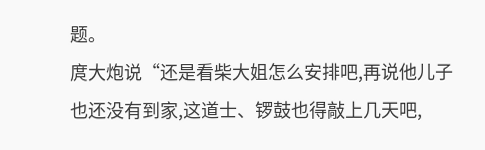题。
庹大炮说“还是看柴大姐怎么安排吧,再说他儿子也还没有到家,这道士、锣鼓也得敲上几天吧,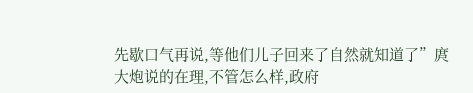先歇口气再说,等他们儿子回来了自然就知道了”庹大炮说的在理,不管怎么样,政府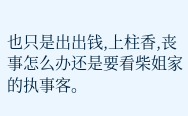也只是出出钱,上柱香,丧事怎么办还是要看柴姐家的执事客。